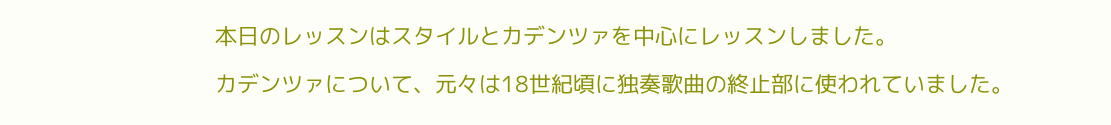本日のレッスンはスタイルとカデンツァを中心にレッスンしました。

カデンツァについて、元々は18世紀頃に独奏歌曲の終止部に使われていました。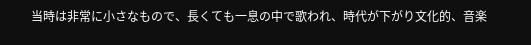当時は非常に小さなもので、長くても一息の中で歌われ、時代が下がり文化的、音楽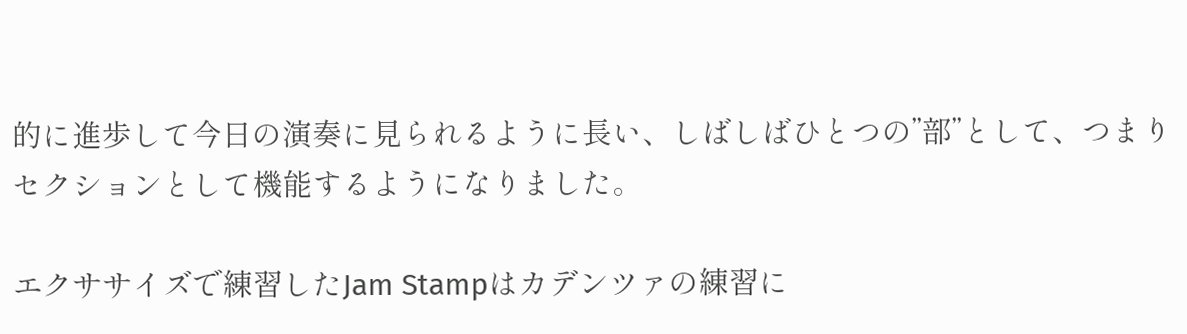的に進歩して今日の演奏に見られるように長い、しばしばひとつの”部”として、つまりセクションとして機能するようになりました。

エクササイズで練習したJam Stampはカデンツァの練習に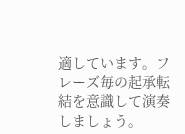適しています。フレーズ毎の起承転結を意識して演奏しましょう。